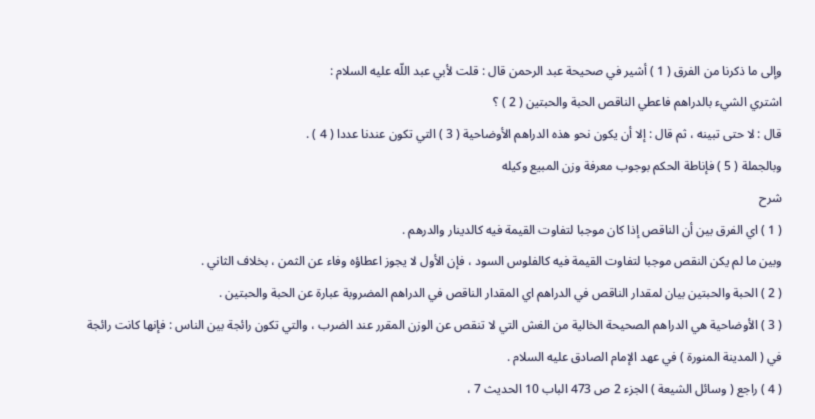وإلى ما ذكرنا من الفرق ( 1 ) أشير في صحيحة عبد الرحمن قال : قلت لأبي عبد اللّه عليه السلام :
اشتري الشيء بالدراهم فاعطي الناقص الحبة والحبتين ( 2 ) ؟
قال : لا حتى تبينه ، ثم قال : إلا أن يكون نحو هذه الدراهم الأوضاحية ( 3 ) التي تكون عندنا عددا ( 4 ) .
وبالجملة ( 5 ) فإناطة الحكم بوجوب معرفة وزن المبيع وكيله
شرح
( 1 ) اي الفرق بين أن الناقص إذا كان موجبا لتفاوت القيمة فيه كالدينار والدرهم .
وبين ما لم يكن النقص موجبا لتفاوت القيمة فيه كالفلوس السود ، فإن الأول لا يجوز اعطاؤه وفاء عن الثمن ، بخلاف الثاني .
( 2 ) الحبة والحبتين بيان لمقدار الناقص في الدراهم اي المقدار الناقص في الدراهم المضروبة عبارة عن الحبة والحبتين .
( 3 ) الأوضاحية هي الدراهم الصحيحة الخالية من الغش التي لا تنقص عن الوزن المقرر عند الضرب ، والتي تكون رائجة بين الناس : فإنها كانت رائجة في ( المدينة المنورة ) في عهد الإمام الصادق عليه السلام .
( 4 ) راجع ( وسائل الشيعة ) الجزء 2 ص 473 الباب 10 الحديث 7 ،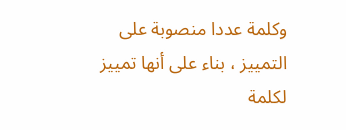وكلمة عددا منصوبة على التمييز ، بناء على أنها تمييز لكلمة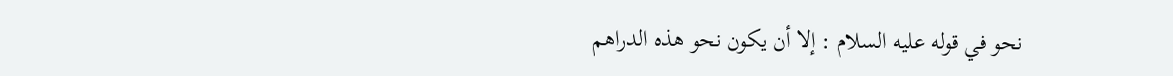نحو في قوله عليه السلام : إلا أن يكون نحو هذه الدراهم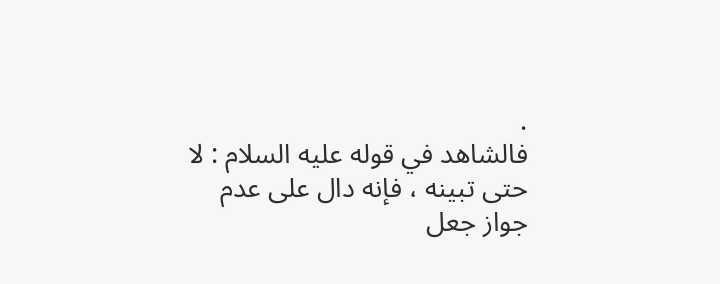.
فالشاهد في قوله عليه السلام : لا حتى تبينه ، فإنه دال على عدم جواز جعل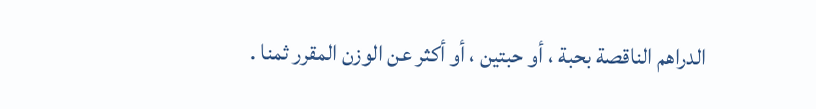الدراهم الناقصة بحبة ، أو حبتين ، أو أكثر عن الوزن المقرر ثمنا .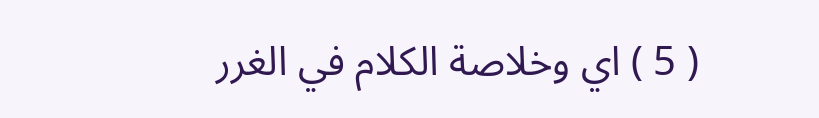( 5 ) اي وخلاصة الكلام في الغرر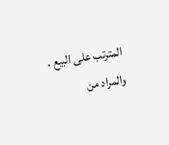المترتب على البيع .
والمراد من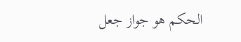الحكم هو جواز جعل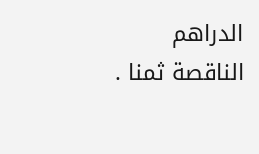الدراهم الناقصة ثمنا .